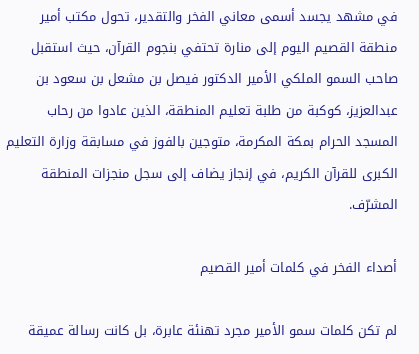في مشهد يجسد أسمى معاني الفخر والتقدير، تحول مكتب أمير منطقة القصيم اليوم إلى منارة تحتفي بنجوم القرآن، حيث استقبل صاحب السمو الملكي الأمير الدكتور فيصل بن مشعل بن سعود بن عبدالعزيز، كوكبة من طلبة تعليم المنطقة، الذين عادوا من رحاب المسجد الحرام بمكة المكرمة، متوجين بالفوز في مسابقة وزارة التعليم الكبرى للقرآن الكريم، في إنجاز يضاف إلى سجل منجزات المنطقة المشرّف.

أصداء الفخر في كلمات أمير القصيم

لم تكن كلمات سمو الأمير مجرد تهنئة عابرة، بل كانت رسالة عميقة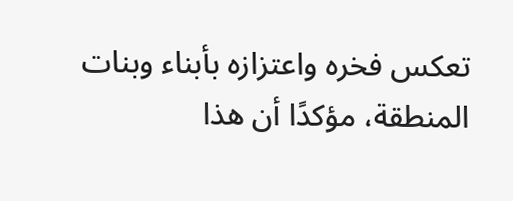تعكس فخره واعتزازه بأبناء وبنات المنطقة، مؤكدًا أن هذا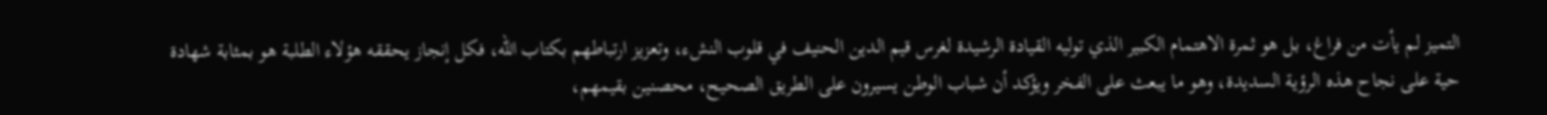التميز لم يأت من فراغ، بل هو ثمرة الاهتمام الكبير الذي توليه القيادة الرشيدة لغرس قيم الدين الحنيف في قلوب النشء، وتعزيز ارتباطهم بكتاب الله، فكل إنجاز يحققه هؤلاء الطلبة هو بمثابة شهادة حية على نجاح هذه الرؤية السديدة، وهو ما يبعث على الفخر ويؤكد أن شباب الوطن يسيرون على الطريق الصحيح، محصنين بقيمهم،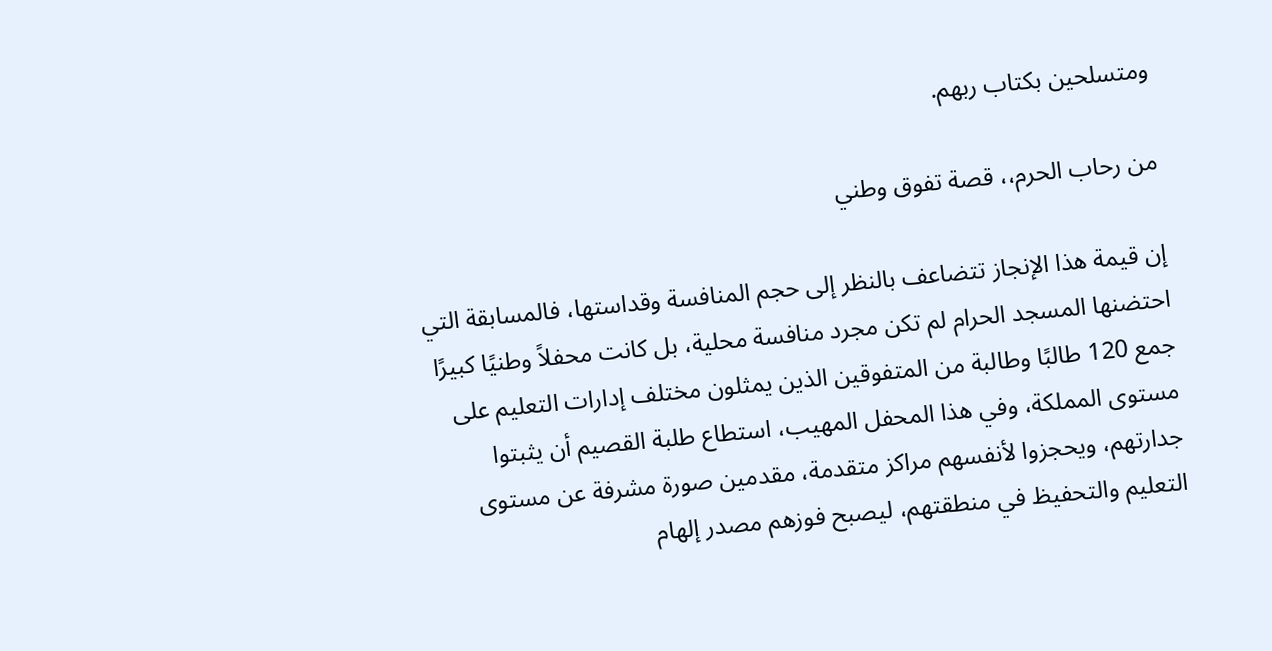ومتسلحين بكتاب ربهم.

من رحاب الحرم،، قصة تفوق وطني

إن قيمة هذا الإنجاز تتضاعف بالنظر إلى حجم المنافسة وقداستها، فالمسابقة التي احتضنها المسجد الحرام لم تكن مجرد منافسة محلية، بل كانت محفلاً وطنيًا كبيرًا جمع 120 طالبًا وطالبة من المتفوقين الذين يمثلون مختلف إدارات التعليم على مستوى المملكة، وفي هذا المحفل المهيب، استطاع طلبة القصيم أن يثبتوا جدارتهم، ويحجزوا لأنفسهم مراكز متقدمة، مقدمين صورة مشرفة عن مستوى التعليم والتحفيظ في منطقتهم، ليصبح فوزهم مصدر إلهام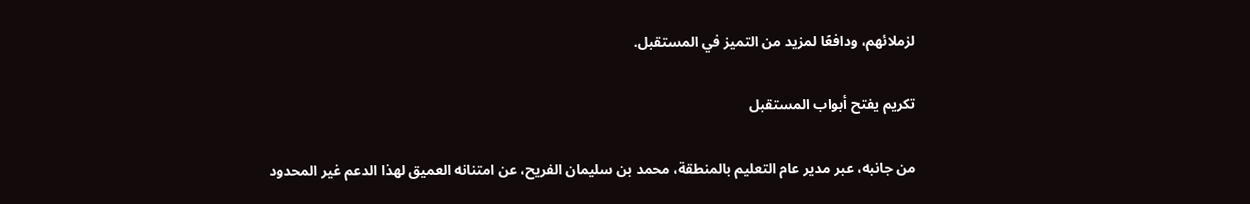لزملائهم، ودافعًا لمزيد من التميز في المستقبل.

تكريم يفتح أبواب المستقبل

من جانبه، عبر مدير عام التعليم بالمنطقة، محمد بن سليمان الفريح، عن امتنانه العميق لهذا الدعم غير المحدود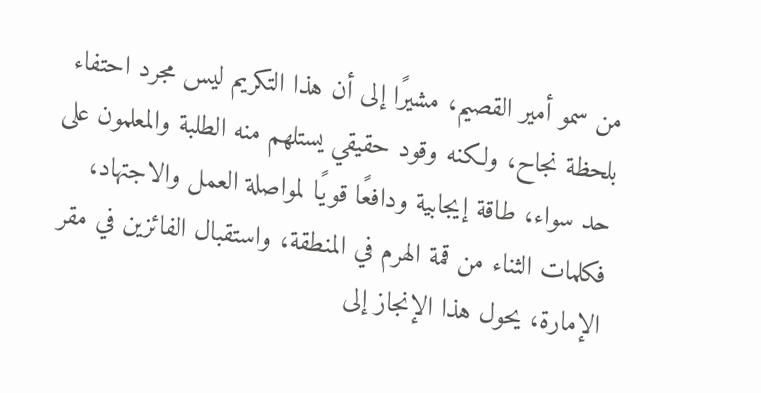من سمو أمير القصيم، مشيرًا إلى أن هذا التكريم ليس مجرد احتفاء بلحظة نجاح، ولكنه وقود حقيقي يستلهم منه الطلبة والمعلمون على حد سواء، طاقة إيجابية ودافعًا قويًا لمواصلة العمل والاجتهاد، فكلمات الثناء من قمة الهرم في المنطقة، واستقبال الفائزين في مقر الإمارة، يحول هذا الإنجاز إلى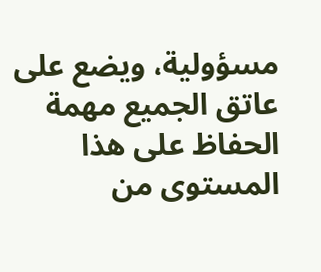مسؤولية، ويضع على عاتق الجميع مهمة الحفاظ على هذا المستوى من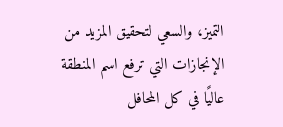التميز، والسعي لتحقيق المزيد من الإنجازات التي ترفع اسم المنطقة عاليًا في كل المحافل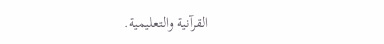القرآنية والتعليمية.